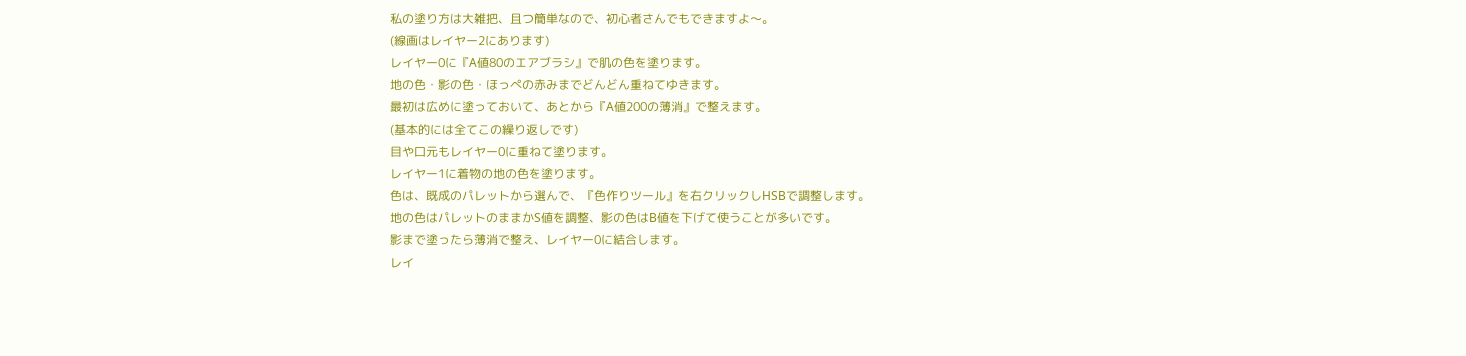私の塗り方は大雑把、且つ簡単なので、初心者さんでもできますよ〜。
(線画はレイヤー2にあります)
レイヤー0に『A値80のエアブラシ』で肌の色を塗ります。
地の色・影の色・ほっぺの赤みまでどんどん重ねてゆきます。
最初は広めに塗っておいて、あとから『A値200の薄消』で整えます。
(基本的には全てこの繰り返しです)
目や口元もレイヤー0に重ねて塗ります。
レイヤー1に着物の地の色を塗ります。
色は、既成のパレットから選んで、『色作りツール』を右クリックしHSBで調整します。
地の色はパレットのままかS値を調整、影の色はB値を下げて使うことが多いです。
影まで塗ったら薄消で整え、レイヤー0に結合します。
レイ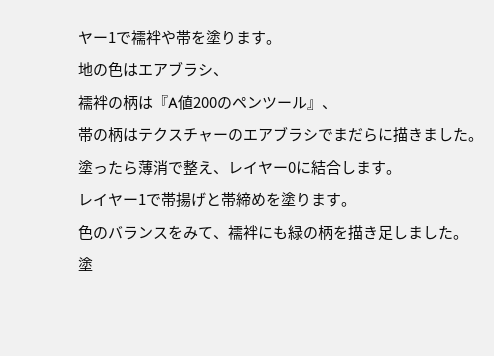ヤー1で襦袢や帯を塗ります。
地の色はエアブラシ、
襦袢の柄は『A値200のペンツール』、
帯の柄はテクスチャーのエアブラシでまだらに描きました。
塗ったら薄消で整え、レイヤー0に結合します。
レイヤー1で帯揚げと帯締めを塗ります。
色のバランスをみて、襦袢にも緑の柄を描き足しました。
塗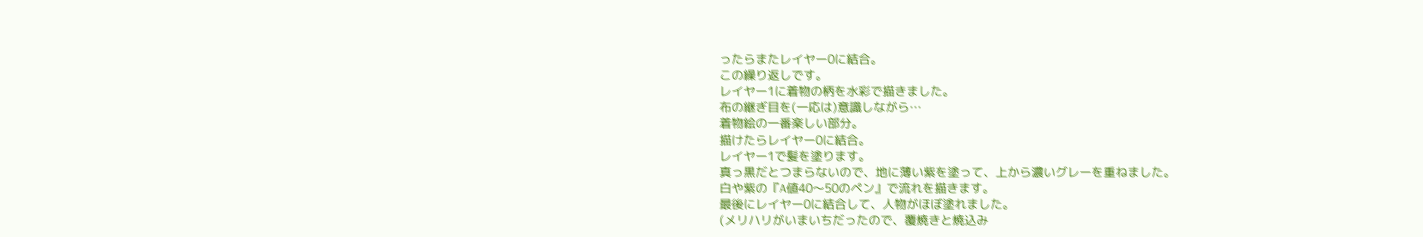ったらまたレイヤー0に結合。
この繰り返しです。
レイヤー1に着物の柄を水彩で描きました。
布の継ぎ目を(一応は)意識しながら…
着物絵の一番楽しい部分。
描けたらレイヤー0に結合。
レイヤー1で髪を塗ります。
真っ黒だとつまらないので、地に薄い紫を塗って、上から濃いグレーを重ねました。
白や紫の『A値40〜50のペン』で流れを描きます。
最後にレイヤー0に結合して、人物がほぼ塗れました。
(メリハリがいまいちだったので、覆焼きと焼込み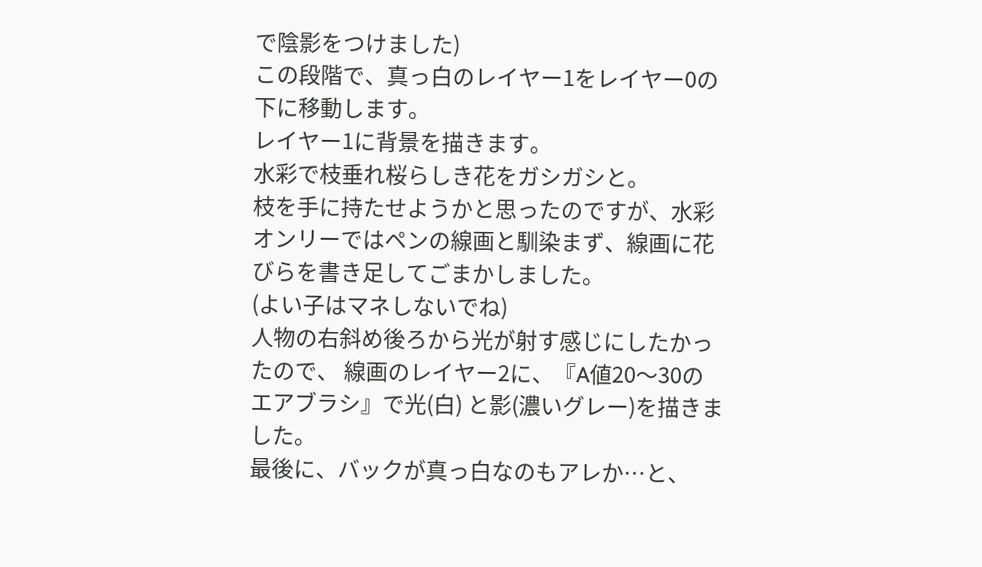で陰影をつけました)
この段階で、真っ白のレイヤー1をレイヤー0の下に移動します。
レイヤー1に背景を描きます。
水彩で枝垂れ桜らしき花をガシガシと。
枝を手に持たせようかと思ったのですが、水彩オンリーではペンの線画と馴染まず、線画に花びらを書き足してごまかしました。
(よい子はマネしないでね)
人物の右斜め後ろから光が射す感じにしたかったので、 線画のレイヤー2に、『A値20〜30のエアブラシ』で光(白) と影(濃いグレー)を描きました。
最後に、バックが真っ白なのもアレか…と、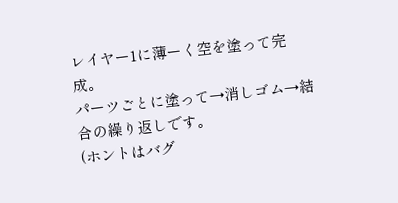レイヤー1に薄ーく空を塗って完成。
パーツごとに塗って→消しゴム→結合の繰り返しです。
(ホントはバグ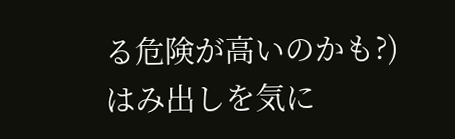る危険が高いのかも?)
はみ出しを気に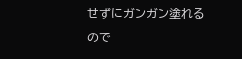せずにガンガン塗れるので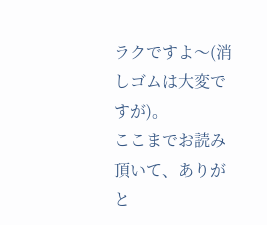ラクですよ〜(消しゴムは大変ですが)。
ここまでお読み頂いて、ありがと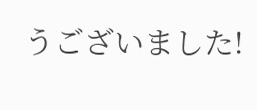うございました!